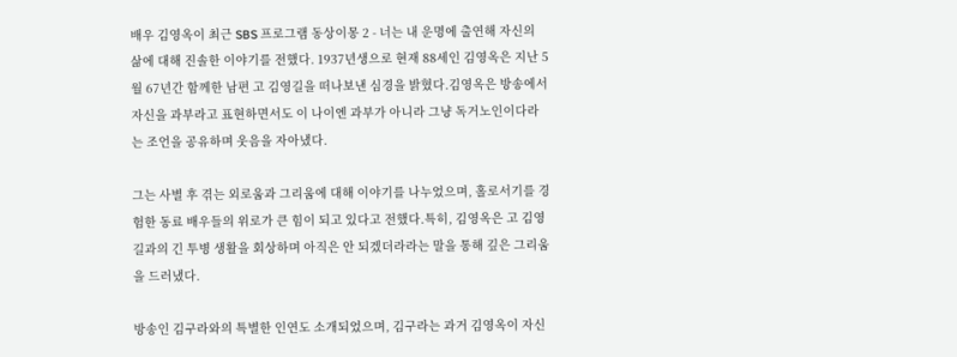배우 김영옥이 최근 SBS 프로그램 동상이몽 2 - 너는 내 운명에 출연해 자신의 삶에 대해 진솔한 이야기를 전했다. 1937년생으로 현재 88세인 김영옥은 지난 5월 67년간 함께한 남편 고 김영길을 떠나보낸 심경을 밝혔다.김영옥은 방송에서 자신을 과부라고 표현하면서도 이 나이엔 과부가 아니라 그냥 독거노인이다라는 조언을 공유하며 웃음을 자아냈다.

그는 사별 후 겪는 외로움과 그리움에 대해 이야기를 나누었으며, 홀로서기를 경험한 동료 배우들의 위로가 큰 힘이 되고 있다고 전했다.특히, 김영옥은 고 김영길과의 긴 투병 생활을 회상하며 아직은 안 되겠더라라는 말을 통해 깊은 그리움을 드러냈다.

방송인 김구라와의 특별한 인연도 소개되었으며, 김구라는 과거 김영옥이 자신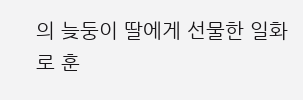의 늦둥이 딸에게 선물한 일화로 훈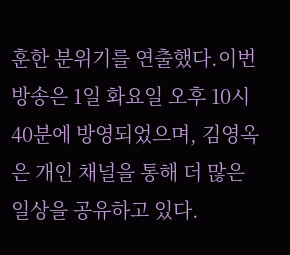훈한 분위기를 연출했다.이번 방송은 1일 화요일 오후 10시 40분에 방영되었으며, 김영옥은 개인 채널을 통해 더 많은 일상을 공유하고 있다.